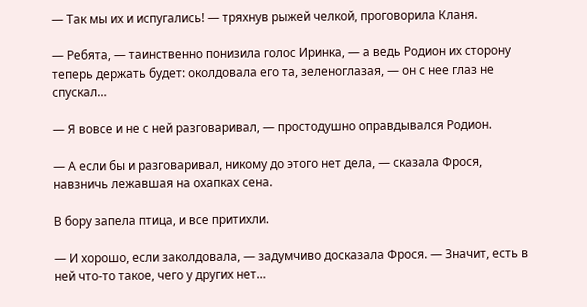— Так мы их и испугались! — тряхнув рыжей челкой, проговорила Кланя.

— Ребята, — таинственно понизила голос Иринка, — а ведь Родион их сторону теперь держать будет: околдовала его та, зеленоглазая, — он с нее глаз не спускал…

— Я вовсе и не с ней разговаривал, — простодушно оправдывался Родион.

— А если бы и разговаривал, никому до этого нет дела, — сказала Фрося, навзничь лежавшая на охапках сена.

В бору запела птица, и все притихли.

— И хорошо, если заколдовала, — задумчиво досказала Фрося. — Значит, есть в ней что-то такое, чего у других нет…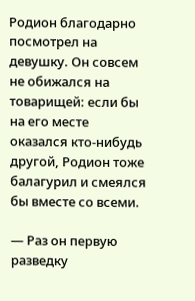Родион благодарно посмотрел на девушку. Он совсем не обижался на товарищей: если бы на его месте оказался кто-нибудь другой, Родион тоже балагурил и смеялся бы вместе со всеми.

— Раз он первую разведку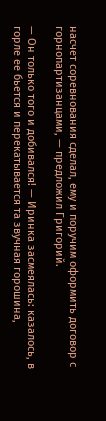насчет соревнования сделал, ему и поручим оформить договор с горнопартизанцами, — предложил Григорий.

— Он только того и добивался! — Иринка засмеялась: казалось, в горле ее бьется и перекатывается та звучная горошина,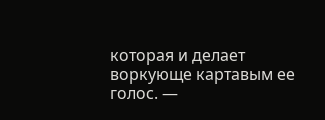которая и делает воркующе картавым ее голос. —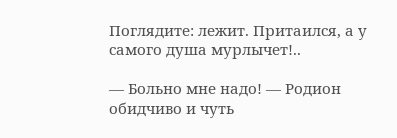Поглядите: лежит. Притаился, а у самого душа мурлычет!..

— Больно мне надо! — Родион обидчиво и чуть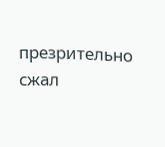презрительно сжал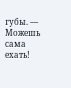губы. — Можешь сама ехать!